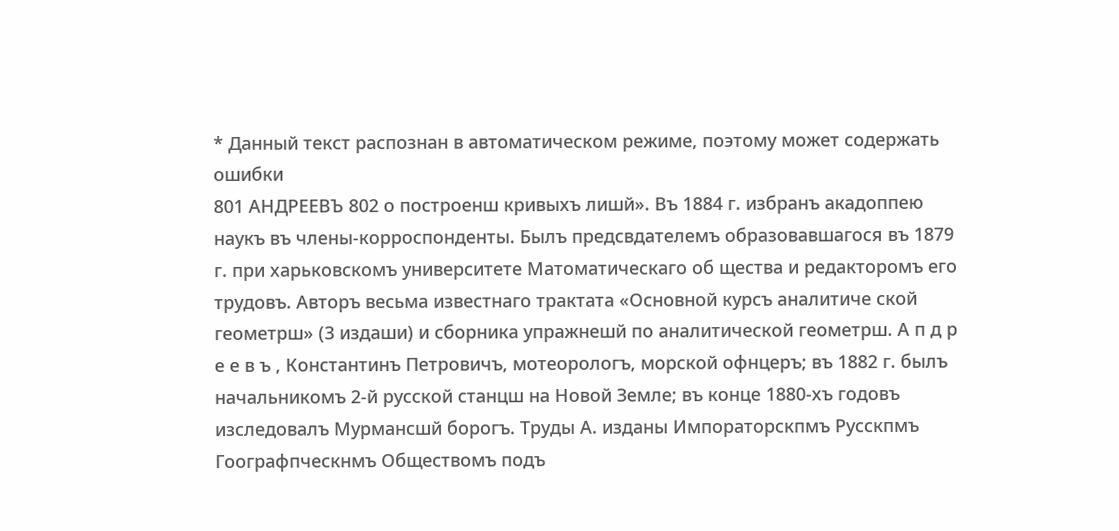* Данный текст распознан в автоматическом режиме, поэтому может содержать ошибки
801 АНДРЕЕВЪ 802 о построенш кривыхъ лишй». Въ 1884 г. избранъ акадоппею наукъ въ члены-корроспонденты. Былъ предсвдателемъ образовавшагося въ 1879 г. при харьковскомъ университете Матоматическаго об щества и редакторомъ его трудовъ. Авторъ весьма известнаго трактата «Основной курсъ аналитиче ской геометрш» (3 издаши) и сборника упражнешй по аналитической геометрш. А п д р е е в ъ , Константинъ Петровичъ, мотеорологъ, морской офнцеръ; въ 1882 г. былъ начальникомъ 2-й русской станцш на Новой Земле; въ конце 1880-хъ годовъ изследовалъ Мурмансшй борогъ. Труды А. изданы Импораторскпмъ Русскпмъ Гоографпческнмъ Обществомъ подъ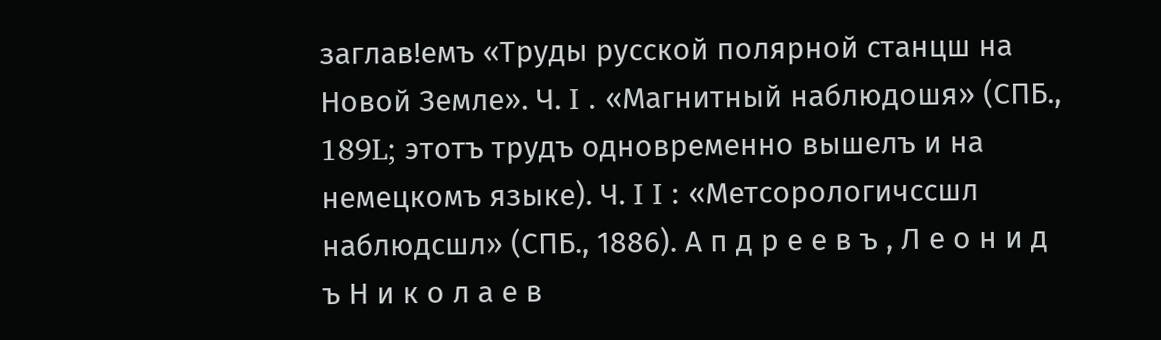заглав!емъ «Труды русской полярной станцш на Новой Земле». Ч. I . «Магнитный наблюдошя» (СПБ., 189L; этотъ трудъ одновременно вышелъ и на немецкомъ языке). Ч. I I : «Метсорологичссшл наблюдсшл» (СПБ., 1886). А п д р е е в ъ , Л е о н и д ъ Н и к о л а е в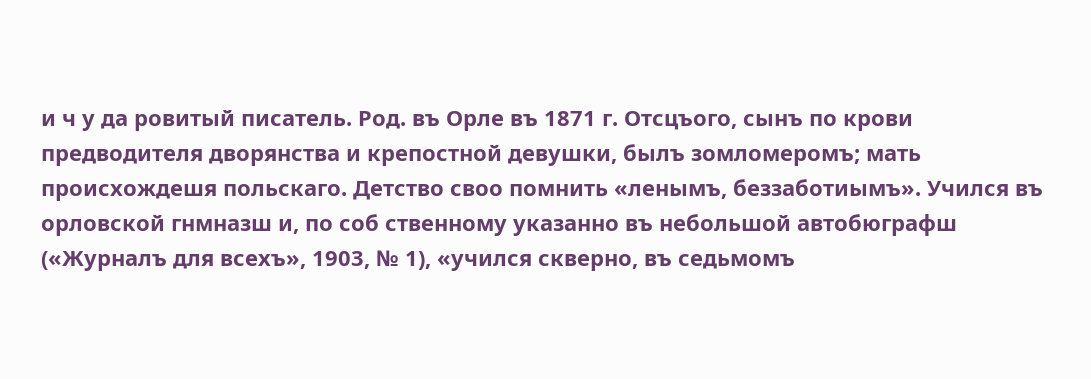и ч у да ровитый писатель. Род. въ Орле въ 1871 г. Отсцъого, сынъ по крови предводителя дворянства и крепостной девушки, былъ зомломеромъ; мать происхождешя польскаго. Детство своо помнить «ленымъ, беззаботиымъ». Учился въ орловской гнмназш и, по соб ственному указанно въ небольшой автобюграфш («Журналъ для всехъ», 1903, № 1), «учился скверно, въ седьмомъ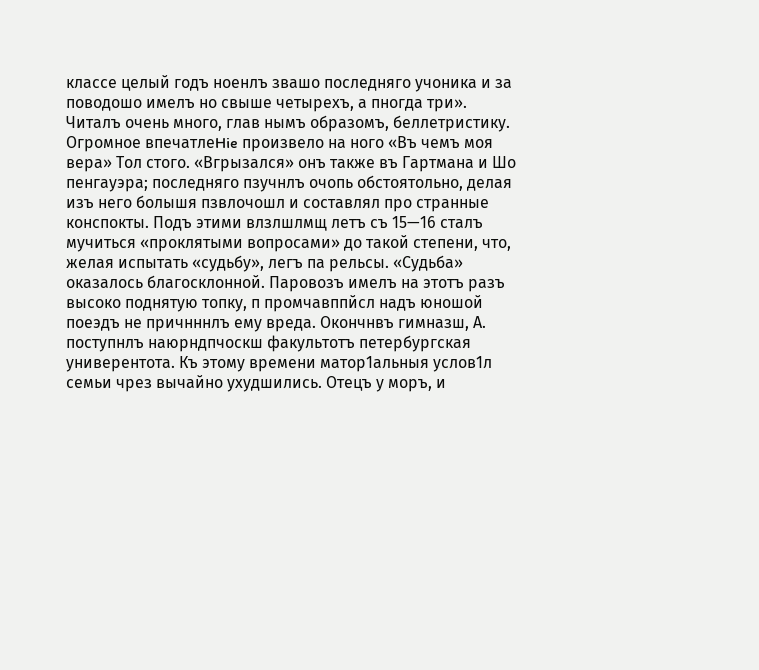классе целый годъ ноенлъ звашо последняго учоника и за поводошо имелъ но свыше четырехъ, а пногда три». Читалъ очень много, глав нымъ образомъ, беллетристику. Огромное впечатлеHie произвело на ного «Въ чемъ моя вера» Тол стого. «Вгрызался» онъ также въ Гартмана и Шо пенгауэра; последняго пзучнлъ очопь обстоятольно, делая изъ него болышя пзвлочошл и составлял про странные конспокты. Подъ этими влзлшлмщ летъ съ 15—16 сталъ мучиться «проклятыми вопросами» до такой степени, что, желая испытать «судьбу», легъ па рельсы. «Судьба» оказалось благосклонной. Паровозъ имелъ на этотъ разъ высоко поднятую топку, п промчавппйсл надъ юношой поеэдъ не причнннлъ ему вреда. Окончнвъ гимназш, А. поступнлъ наюрндпчоскш факультотъ петербургская универентота. Къ этому времени матор1альныя услов1л семьи чрез вычайно ухудшились. Отецъ у моръ, и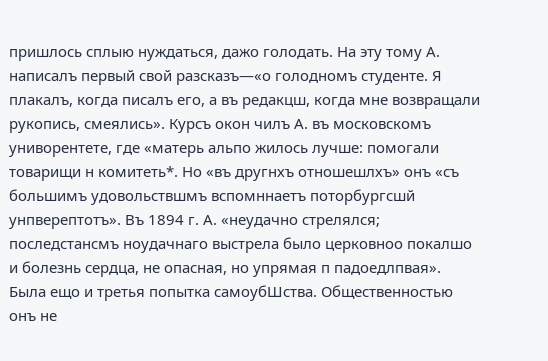пришлось сплыю нуждаться, дажо голодать. На эту тому А. написалъ первый свой разсказъ—«о голодномъ студенте. Я плакалъ, когда писалъ его, а въ редакцш, когда мне возвращали рукопись, смеялись». Курсъ окон чилъ А. въ московскомъ униворентете, где «матерь альпо жилось лучше: помогали товарищи н комитеть*. Но «въ другнхъ отношешлхъ» онъ «съ большимъ удовольствшмъ вспомннаетъ поторбургсшй унпверептотъ». Въ 1894 г. А. «неудачно стрелялся; последстансмъ ноудачнаго выстрела было церковноо покалшо и болезнь сердца, не опасная, но упрямая п падоедлпвая». Была ещо и третья попытка самоубШства. Общественностью онъ не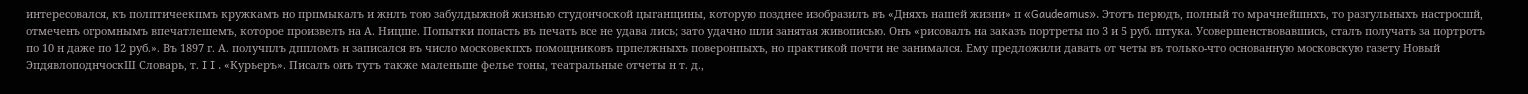интересовался, къ полптичеекпмъ кружкамъ но прпмыкалъ и жнлъ тою забулдыжной жизнью студончоской цыганщины, которую позднее изобразилъ въ «Дняхъ нашей жизни» п «Gaudeamus». Этотъ перюдъ, полный то мрачнейшнхъ, то разгульныхъ настросшй, отмеченъ огромнымъ впечатлешемъ, которое произвелъ на А. Ницше. Попытки попасть въ печать все не удава лись; зато удачно шли занятая живописью. Онъ «рисовалъ на заказъ портреты по 3 и 5 руб. штука. Усовершенствовавшись, сталъ получать за портротъ по 10 н даже по 12 руб.». Въ 1897 г. А. получплъ дппломъ н записался въ число московекпхъ помощниковъ прпелжныхъ поверонпыхъ, но практикой почти не занимался. Ему предложили давать от четы въ только-что основанную московскую газету Новый ЭпдявлоподнчоскШ Словарь, т. I I . «Курьеръ». Писалъ оиъ тутъ также маленьше фелье тоны, театральные отчеты н т. д.,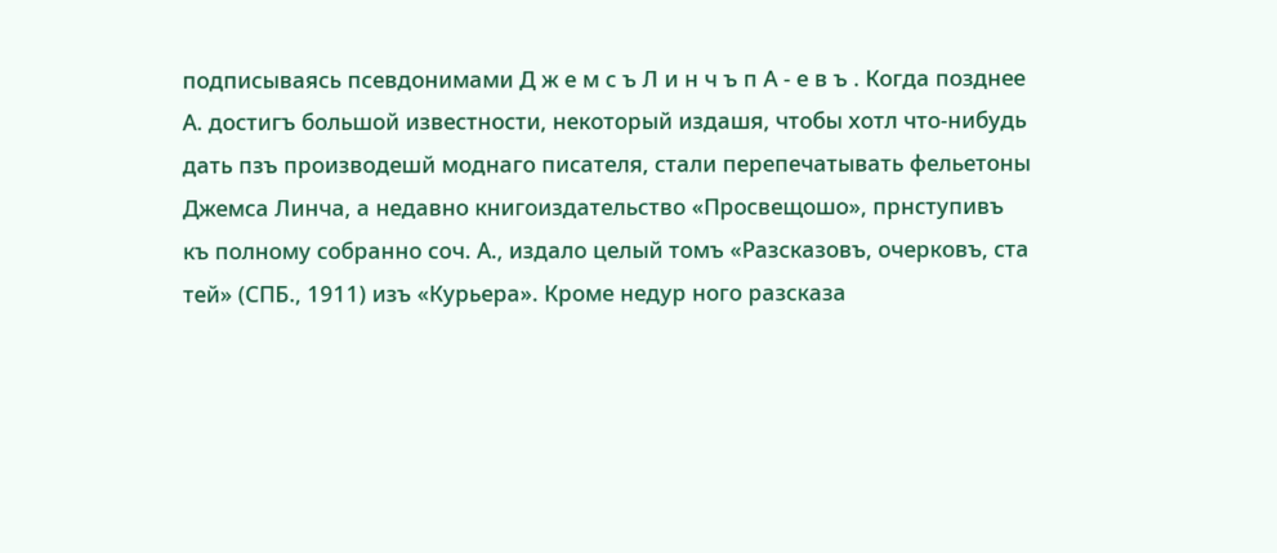подписываясь псевдонимами Д ж е м с ъ Л и н ч ъ п А - е в ъ . Когда позднее А. достигъ большой известности, некоторый издашя, чтобы хотл что-нибудь дать пзъ производешй моднаго писателя, стали перепечатывать фельетоны Джемса Линча, а недавно книгоиздательство «Просвещошо», прнступивъ къ полному собранно соч. А., издало целый томъ «Разсказовъ, очерковъ, ста тей» (СПБ., 1911) изъ «Курьера». Кроме недур ного разсказа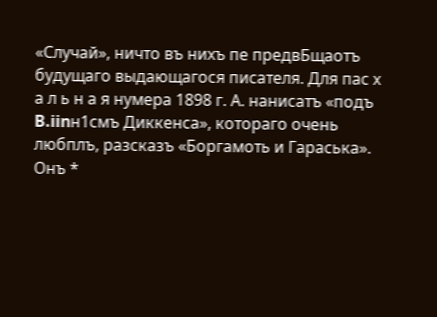«Случай», ничто въ нихъ пе предвБщаотъ будущаго выдающагося писателя. Для пас х а л ь н а я нумера 1898 г. А. нанисатъ «подъ B.iinн1смъ Диккенса», котораго очень любплъ, разсказъ «Боргамоть и Гараська». Онъ *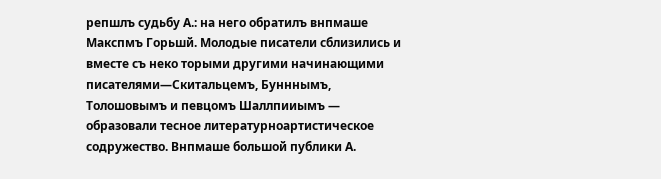репшлъ судьбу А.: на него обратилъ внпмаше Макспмъ Горьшй. Молодые писатели сблизились и вместе съ неко торыми другими начинающими писателями—Скитальцемъ, Бунннымъ, Толошовымъ и певцомъ Шаллпииымъ — образовали тесное литературноартистическое содружество. Внпмаше большой публики А.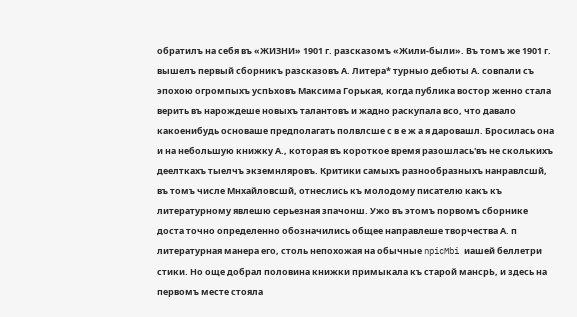обратилъ на себя въ «ЖИЗНИ» 1901 г. разсказомъ «Жили-были». Въ томъ же 1901 г. вышелъ первый сборникъ разсказовъ А. Литера* турныо дебюты А. совпали съ эпохою огромпыхъ успЬховъ Максима Горькая, когда публика востор женно стала верить въ нарождеше новыхъ талантовъ и жадно раскупала всо, что давало какоенибудь основаше предполагать полвлсше с в е ж а я даровашл. Бросилась она и на небольшую книжку А., которая въ короткое время разошлась'въ не сколькихъ деелткахъ тыелчъ экземнляровъ. Критики самыхъ разнообразныхъ нанравлсшй, въ томъ числе Мнхайловсшй, отнеслись къ молодому писателю какъ къ литературному явлешю серьезная зпачонш. Ужо въ этомъ порвомъ сборнике доста точно определенно обозначились общее направлеше творчества А. п литературная манера его, столь непохожая на обычные npicMbi иашей беллетри стики. Но още добрал половина книжки примыкала къ старой мансрЬ, и здесь на первомъ месте стояла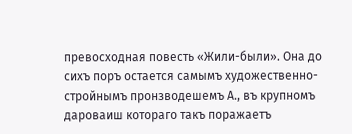превосходная повесть «Жили-были». Она до сихъ поръ остается самымъ художественно-стройнымъ пронзводешемъ А., въ крупномъ дароваиш котораго такъ поражаетъ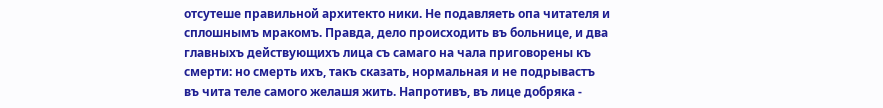отсутеше правильной архитекто ники. Не подавляеть опа читателя и сплошнымъ мракомъ. Правда, дело происходить въ больнице, и два главныхъ действующихъ лица съ самаго на чала приговорены къ смерти: но смерть ихъ, такъ сказать, нормальная и не подрывастъ въ чита теле самого желашя жить. Напротивъ, въ лице добряка -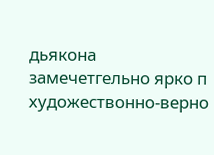дьякона замечетгельно ярко п художествонно-верно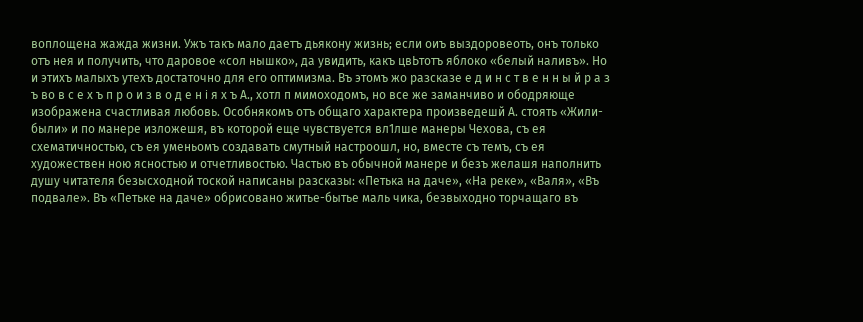воплощена жажда жизни. Ужъ такъ мало даетъ дьякону жизнь; если оиъ выздоровеоть, онъ только отъ нея и получить, что даровое «сол нышко», да увидить, какъ цвЬтотъ яблоко «белый наливъ». Но и этихъ малыхъ утехъ достаточно для его оптимизма. Въ этомъ жо разсказе е д и н с т в е н н ы й р а з ъ во в с е х ъ п р о и з в о д е н i я х ъ А., хотл п мимоходомъ, но все же заманчиво и ободряюще изображена счастливая любовь. Особнякомъ отъ общаго характера произведешй А. стоять «Жили-были» и по манере изложешя, въ которой еще чувствуется вл1лше манеры Чехова, съ ея схематичностью, съ ея уменьомъ создавать смутный настроошл, но, вместе съ темъ, съ ея художествен ною ясностью и отчетливостью. Частью въ обычной манере и безъ желашя наполнить душу читателя безысходной тоской написаны разсказы: «Петька на даче», «На реке», «Валя», «Въ подвале». Въ «Петьке на даче» обрисовано житье-бытье маль чика, безвыходно торчащаго въ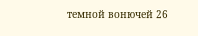темной вонючей 26